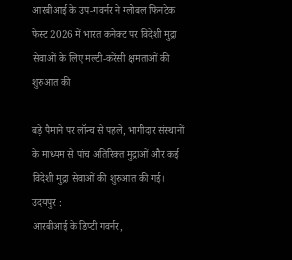आरबीआई के उप-गवर्नर ने ग्लोबल फिनटेक फेस्ट 2026 में भारत कनेक्ट पर विदेशी मुद्रा सेवाओं के लिए मल्टी-करेंसी क्षमताओं की शुरुआत की

बड़े पैमाने पर लॉन्च से पहले, भागीदार संस्थानों के माध्यम से पांच अतिरिक्त मुद्राओं और कई विदेशी मुद्रा सेवाओं की शुरुआत की गई।
उदयपुर :
आरबीआई के डिप्टी गवर्नर,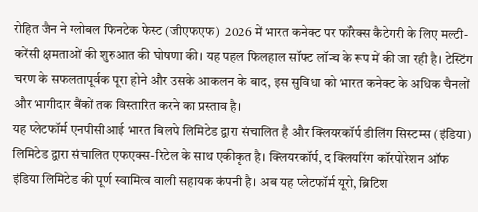रोहित जैन ने ग्लोबल फिनटेक फेस्ट (जीएफएफ)  2026 में भारत कनेक्ट पर फॉरेक्स कैटेगरी के लिए मल्टी-करेंसी क्षमताओं की शुरुआत की घोषणा की। यह पहल फिलहाल सॉफ्ट लॉन्च के रूप में की जा रही है। टेस्टिंग चरण के सफलतापूर्वक पूरा होने और उसके आकलन के बाद, इस सुविधा को भारत कनेक्ट के अधिक चैनलों और भागीदार बैंकों तक विस्तारित करने का प्रस्ताव है।
यह प्लेटफॉर्म एनपीसीआई भारत बिलपे लिमिटेड द्वारा संचालित है और क्लियरकॉर्प डीलिंग सिस्टम्स (इंडिया) लिमिटेड द्वारा संचालित एफएक्स-रिटेल के साथ एकीकृत है। क्लियरकॉर्प, द क्लियरिंग कॉरपोरेशन ऑफ इंडिया लिमिटेड की पूर्ण स्वामित्व वाली सहायक कंपनी है। अब यह प्लेटफॉर्म यूरो, ब्रिटिश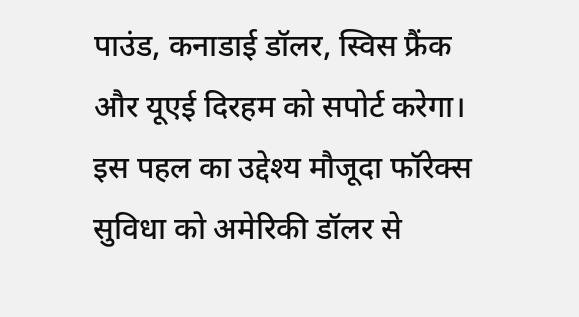पाउंड, कनाडाई डॉलर, स्विस फ्रैंक  और यूएई दिरहम को सपोर्ट करेगा। इस पहल का उद्देश्य मौजूदा फॉरेक्स सुविधा को अमेरिकी डॉलर से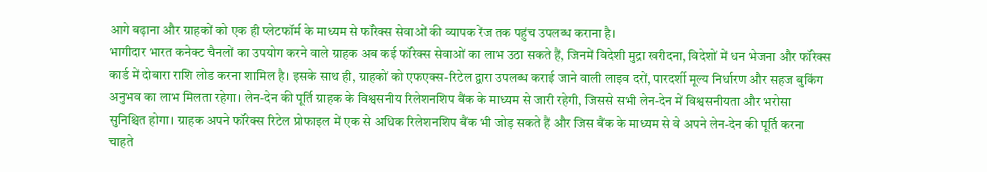आगे बढ़ाना और ग्राहकों को एक ही प्लेटफॉर्म के माध्यम से फॉरेक्स सेवाओं की व्यापक रेंज तक पहुंच उपलब्ध कराना है।
भागीदार भारत कनेक्ट चैनलों का उपयोग करने वाले ग्राहक अब कई फॉरेक्स सेवाओं का लाभ उठा सकते हैं, जिनमें विदेशी मुद्रा खरीदना, विदेशों में धन भेजना और फॉरेक्स कार्ड में दोबारा राशि लोड करना शामिल है। इसके साथ ही, ग्राहकों को एफएक्स-रिटेल द्वारा उपलब्ध कराई जाने वाली लाइव दरों, पारदर्शी मूल्य निर्धारण और सहज बुकिंग अनुभव का लाभ मिलता रहेगा। लेन-देन की पूर्ति ग्राहक के विश्वसनीय रिलेशनशिप बैंक के माध्यम से जारी रहेगी, जिससे सभी लेन-देन में विश्वसनीयता और भरोसा सुनिश्चित होगा। ग्राहक अपने फॉरेक्स रिटेल प्रोफाइल में एक से अधिक रिलेशनशिप बैंक भी जोड़ सकते हैं और जिस बैंक के माध्यम से वे अपने लेन-देन की पूर्ति करना चाहते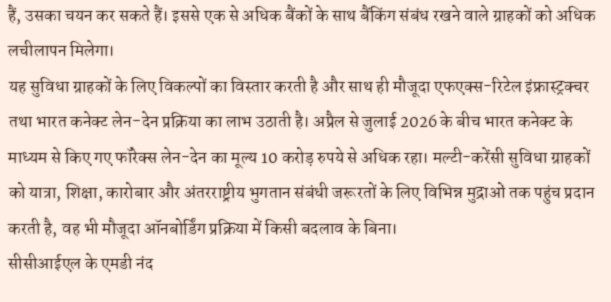हैं, उसका चयन कर सकते हैं। इससे एक से अधिक बैंकों के साथ बैंकिंग संबंध रखने वाले ग्राहकों को अधिक लचीलापन मिलेगा।
यह सुविधा ग्राहकों के लिए विकल्पों का विस्तार करती है और साथ ही मौजूदा एफएक्स-रिटेल इंफ्रास्ट्रक्चर तथा भारत कनेक्ट लेन-देन प्रक्रिया का लाभ उठाती है। अप्रैल से जुलाई 2026 के बीच भारत कनेक्ट के माध्यम से किए गए फॉरेक्स लेन-देन का मूल्य 10 करोड़ रुपये से अधिक रहा। मल्टी-करेंसी सुविधा ग्राहकों को यात्रा, शिक्षा, कारोबार और अंतरराष्ट्रीय भुगतान संबंधी जरूरतों के लिए विभिन्न मुद्राओं तक पहुंच प्रदान करती है, वह भी मौजूदा ऑनबोर्डिंग प्रक्रिया में किसी बदलाव के बिना।
सीसीआईएल के एमडी नंद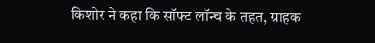किशोर ने कहा कि सॉफ्ट लॉन्च के तहत, ग्राहक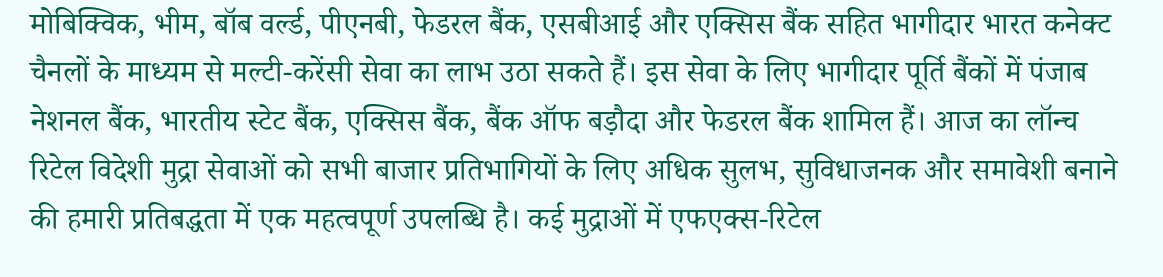मोबिक्विक, भीम, बॉब वर्ल्ड, पीएनबी, फेडरल बैंक, एसबीआई और एक्सिस बैंक सहित भागीदार भारत कनेक्ट चैनलों के माध्यम से मल्टी-करेंसी सेवा का लाभ उठा सकते हैं। इस सेवा के लिए भागीदार पूर्ति बैंकों में पंजाब नेशनल बैंक, भारतीय स्टेट बैंक, एक्सिस बैंक, बैंक ऑफ बड़ौदा और फेडरल बैंक शामिल हैं। आज का लॉन्च रिटेल विदेशी मुद्रा सेवाओं को सभी बाजार प्रतिभागियों के लिए अधिक सुलभ, सुविधाजनक और समावेशी बनाने की हमारी प्रतिबद्धता में एक महत्वपूर्ण उपलब्धि है। कई मुद्राओं में एफएक्स-रिटेल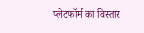प्लेटफॉर्म का विस्तार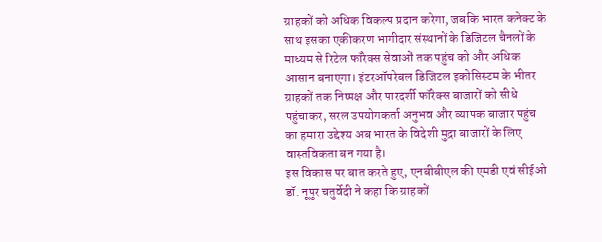ग्राहकों को अधिक विकल्प प्रदान करेगा, जबकि भारत कनेक्ट के साथ इसका एकीकरण भागीदार संस्थानों के डिजिटल चैनलों के माध्यम से रिटेल फॉरेक्स सेवाओं तक पहुंच को और अधिक आसान बनाएगा। इंटरऑपरेबल डिजिटल इकोसिस्टम के भीतर ग्राहकों तक निष्पक्ष और पारदर्शी फॉरेक्स बाजारों को सीधे पहुंचाकर, सरल उपयोगकर्ता अनुभव और व्यापक बाजार पहुंच का हमारा उद्देश्य अब भारत के विदेशी मुद्रा बाजारों के लिए वास्तविकता बन गया है।
इस विकास पर बात करते हुए, एनबीबीएल की एमडी एवं सीईओ डॉ. नूपुर चतुर्वेदी ने कहा कि ग्राहकों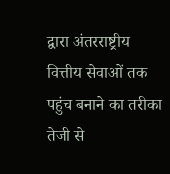द्वारा अंतरराष्ट्रीय वित्तीय सेवाओं तक पहुंच बनाने का तरीका तेजी से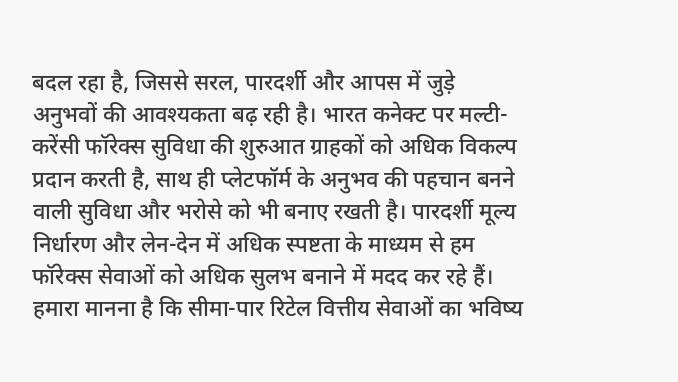बदल रहा है, जिससे सरल, पारदर्शी और आपस में जुड़े अनुभवों की आवश्यकता बढ़ रही है। भारत कनेक्ट पर मल्टी-करेंसी फॉरेक्स सुविधा की शुरुआत ग्राहकों को अधिक विकल्प प्रदान करती है, साथ ही प्लेटफॉर्म के अनुभव की पहचान बनने वाली सुविधा और भरोसे को भी बनाए रखती है। पारदर्शी मूल्य निर्धारण और लेन-देन में अधिक स्पष्टता के माध्यम से हम फॉरेक्स सेवाओं को अधिक सुलभ बनाने में मदद कर रहे हैं। हमारा मानना है कि सीमा-पार रिटेल वित्तीय सेवाओं का भविष्य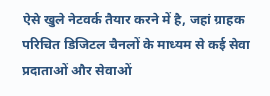ऐसे खुले नेटवर्क तैयार करने में है, जहां ग्राहक परिचित डिजिटल चैनलों के माध्यम से कई सेवा प्रदाताओं और सेवाओं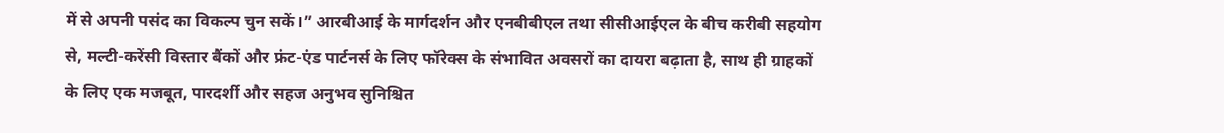में से अपनी पसंद का विकल्प चुन सकें।” आरबीआई के मार्गदर्शन और एनबीबीएल तथा सीसीआईएल के बीच करीबी सहयोग से, मल्टी-करेंसी विस्तार बैंकों और फ्रंट-एंड पार्टनर्स के लिए फॉरेक्स के संभावित अवसरों का दायरा बढ़ाता है, साथ ही ग्राहकों के लिए एक मजबूत, पारदर्शी और सहज अनुभव सुनिश्चित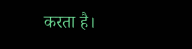करता है।